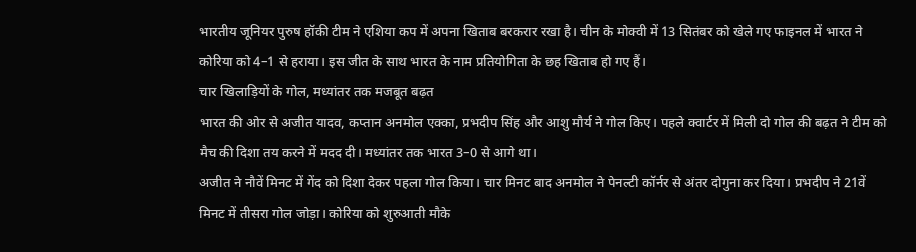भारतीय जूनियर पुरुष हॉकी टीम ने एशिया कप में अपना खिताब बरकरार रखा है। चीन के मोक्वी में 13 सितंबर को खेले गए फाइनल में भारत ने कोरिया को 4–1 से हराया। इस जीत के साथ भारत के नाम प्रतियोगिता के छह खिताब हो गए हैं।
चार खिलाड़ियों के गोल, मध्यांतर तक मजबूत बढ़त
भारत की ओर से अजीत यादव, कप्तान अनमोल एक्का, प्रभदीप सिंह और आशु मौर्य ने गोल किए। पहले क्वार्टर में मिली दो गोल की बढ़त ने टीम को मैच की दिशा तय करने में मदद दी। मध्यांतर तक भारत 3–0 से आगे था।
अजीत ने नौवें मिनट में गेंद को दिशा देकर पहला गोल किया। चार मिनट बाद अनमोल ने पेनल्टी कॉर्नर से अंतर दोगुना कर दिया। प्रभदीप ने 21वें मिनट में तीसरा गोल जोड़ा। कोरिया को शुरुआती मौके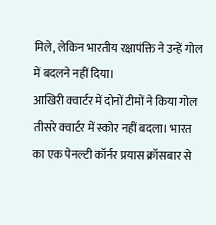मिले, लेकिन भारतीय रक्षापंक्ति ने उन्हें गोल में बदलने नहीं दिया।
आखिरी क्वार्टर में दोनों टीमों ने किया गोल
तीसरे क्वार्टर में स्कोर नहीं बदला। भारत का एक पेनल्टी कॉर्नर प्रयास क्रॉसबार से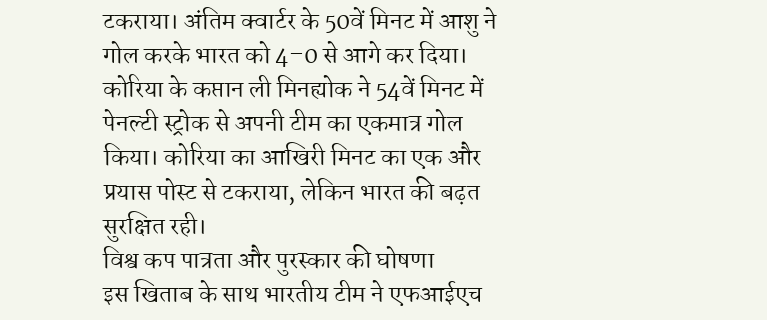टकराया। अंतिम क्वार्टर के 50वें मिनट में आशु ने गोल करके भारत को 4–0 से आगे कर दिया।
कोरिया के कप्तान ली मिनह्योक ने 54वें मिनट में पेनल्टी स्ट्रोक से अपनी टीम का एकमात्र गोल किया। कोरिया का आखिरी मिनट का एक और प्रयास पोस्ट से टकराया, लेकिन भारत की बढ़त सुरक्षित रही।
विश्व कप पात्रता और पुरस्कार की घोषणा
इस खिताब के साथ भारतीय टीम ने एफआईएच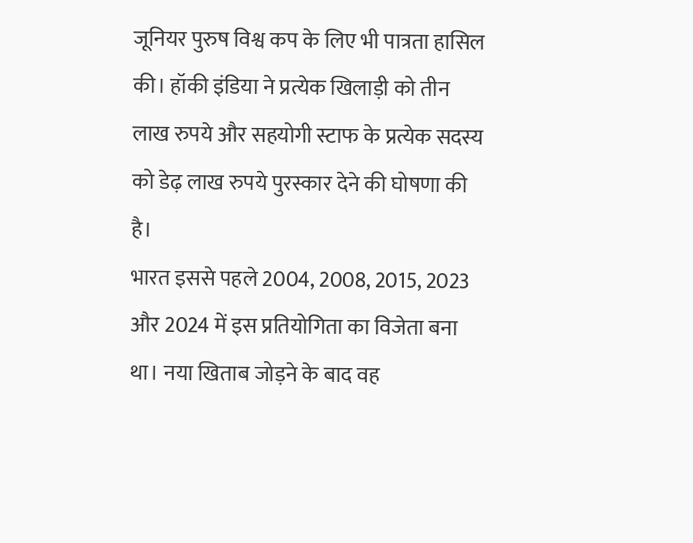जूनियर पुरुष विश्व कप के लिए भी पात्रता हासिल की। हॉकी इंडिया ने प्रत्येक खिलाड़ी को तीन लाख रुपये और सहयोगी स्टाफ के प्रत्येक सदस्य को डेढ़ लाख रुपये पुरस्कार देने की घोषणा की है।
भारत इससे पहले 2004, 2008, 2015, 2023 और 2024 में इस प्रतियोगिता का विजेता बना था। नया खिताब जोड़ने के बाद वह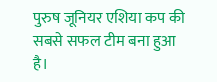पुरुष जूनियर एशिया कप की सबसे सफल टीम बना हुआ है।